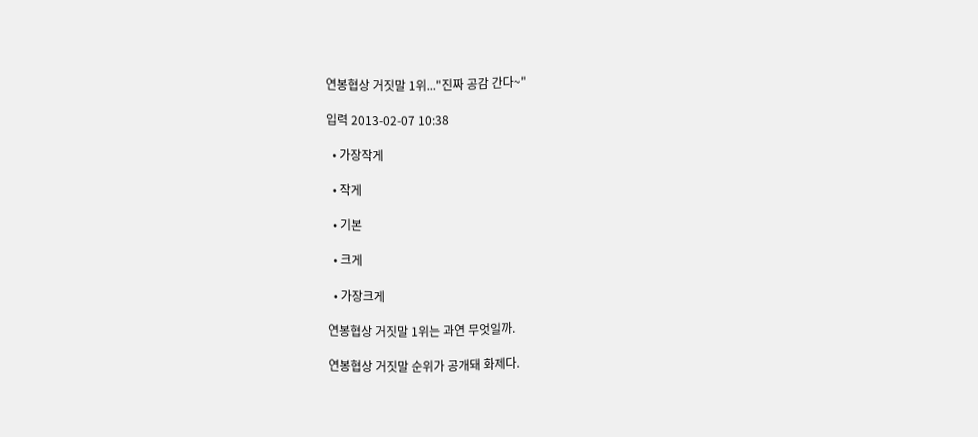연봉협상 거짓말 1위..."진짜 공감 간다~"

입력 2013-02-07 10:38

  • 가장작게

  • 작게

  • 기본

  • 크게

  • 가장크게

연봉협상 거짓말 1위는 과연 무엇일까.

연봉협상 거짓말 순위가 공개돼 화제다.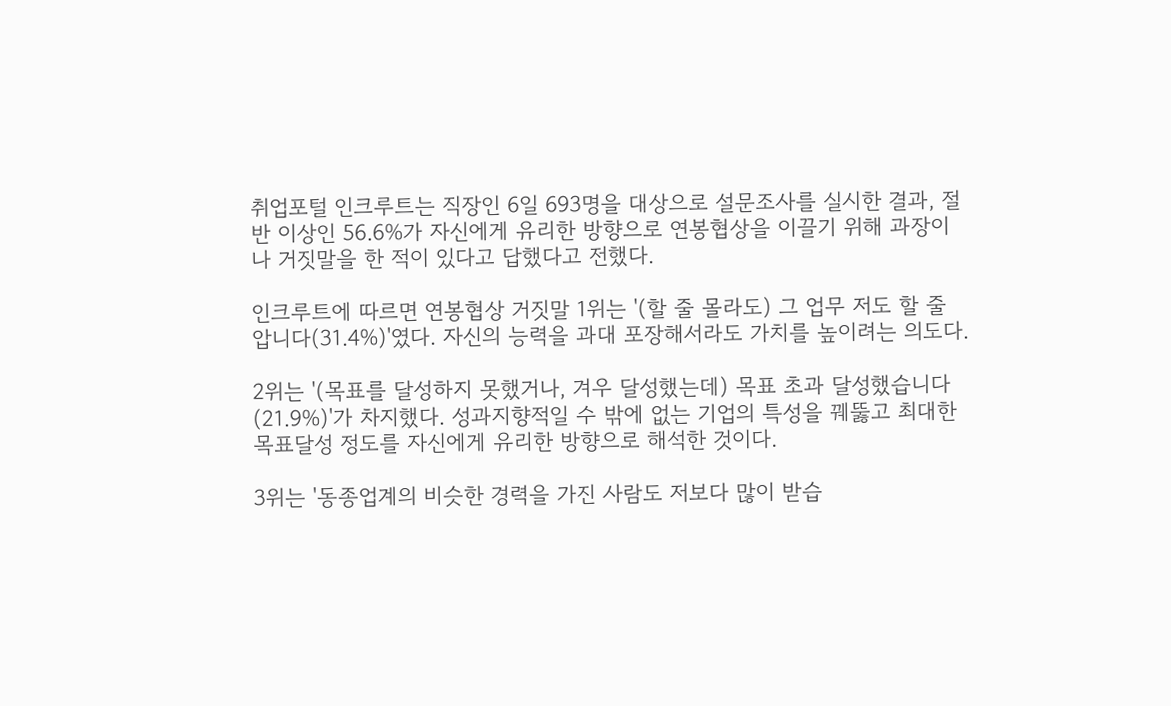취업포털 인크루트는 직장인 6일 693명을 대상으로 설문조사를 실시한 결과, 절반 이상인 56.6%가 자신에게 유리한 방향으로 연봉협상을 이끌기 위해 과장이나 거짓말을 한 적이 있다고 답했다고 전했다.

인크루트에 따르면 연봉협상 거짓말 1위는 '(할 줄 몰라도) 그 업무 저도 할 줄 압니다(31.4%)'였다. 자신의 능력을 과대 포장해서라도 가치를 높이려는 의도다.

2위는 '(목표를 달성하지 못했거나, 겨우 달성했는데) 목표 초과 달성했습니다(21.9%)'가 차지했다. 성과지향적일 수 밖에 없는 기업의 특성을 꿰뚫고 최대한 목표달성 정도를 자신에게 유리한 방향으로 해석한 것이다.

3위는 '동종업계의 비슷한 경력을 가진 사람도 저보다 많이 받습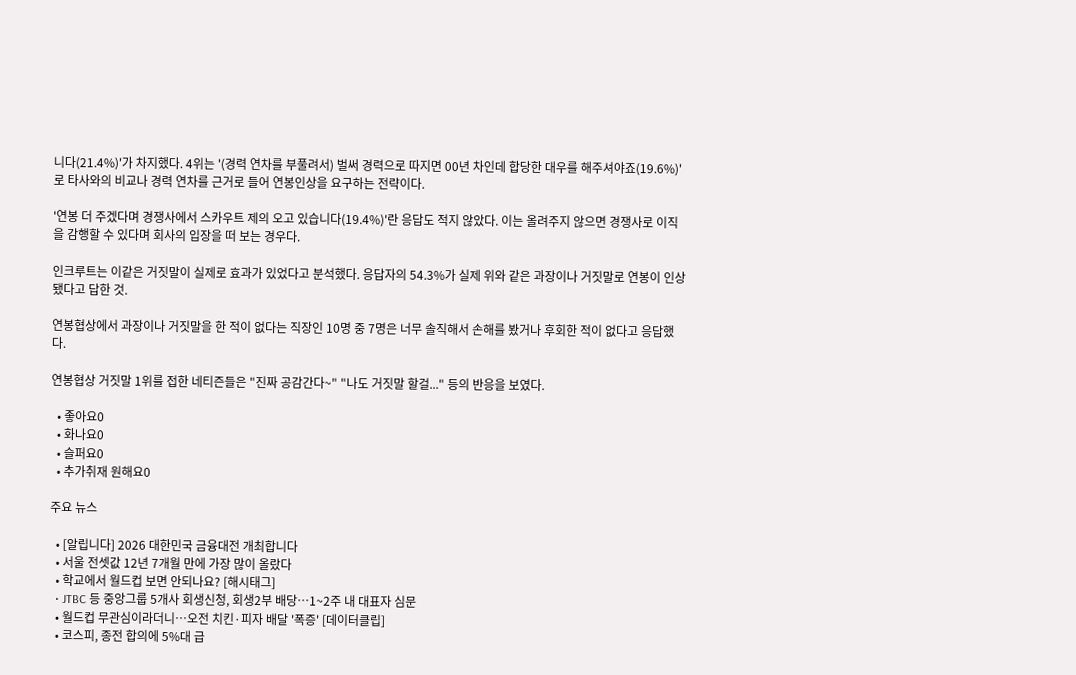니다(21.4%)'가 차지했다. 4위는 '(경력 연차를 부풀려서) 벌써 경력으로 따지면 00년 차인데 합당한 대우를 해주셔야죠(19.6%)'로 타사와의 비교나 경력 연차를 근거로 들어 연봉인상을 요구하는 전략이다.

'연봉 더 주겠다며 경쟁사에서 스카우트 제의 오고 있습니다(19.4%)'란 응답도 적지 않았다. 이는 올려주지 않으면 경쟁사로 이직을 감행할 수 있다며 회사의 입장을 떠 보는 경우다.

인크루트는 이같은 거짓말이 실제로 효과가 있었다고 분석했다. 응답자의 54.3%가 실제 위와 같은 과장이나 거짓말로 연봉이 인상됐다고 답한 것.

연봉협상에서 과장이나 거짓말을 한 적이 없다는 직장인 10명 중 7명은 너무 솔직해서 손해를 봤거나 후회한 적이 없다고 응답했다.

연봉협상 거짓말 1위를 접한 네티즌들은 "진짜 공감간다~" "나도 거짓말 할걸..." 등의 반응을 보였다.

  • 좋아요0
  • 화나요0
  • 슬퍼요0
  • 추가취재 원해요0

주요 뉴스

  • [알립니다] 2026 대한민국 금융대전 개최합니다
  • 서울 전셋값 12년 7개월 만에 가장 많이 올랐다
  • 학교에서 월드컵 보면 안되나요? [해시태그]
  • JTBC 등 중앙그룹 5개사 회생신청, 회생2부 배당…1~2주 내 대표자 심문
  • 월드컵 무관심이라더니…오전 치킨·피자 배달 '폭증' [데이터클립]
  • 코스피, 종전 합의에 5%대 급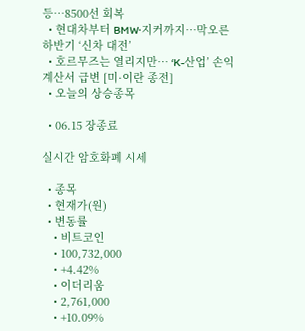등…8500선 회복
  • 현대차부터 BMW·지커까지…막오른 하반기 ‘신차 대전’
  • 호르무즈는 열리지만… ‘K-산업’ 손익계산서 급변 [미·이란 종전]
  • 오늘의 상승종목

  • 06.15 장종료

실시간 암호화폐 시세

  • 종목
  • 현재가(원)
  • 변동률
    • 비트코인
    • 100,732,000
    • +4.42%
    • 이더리움
    • 2,761,000
    • +10.09%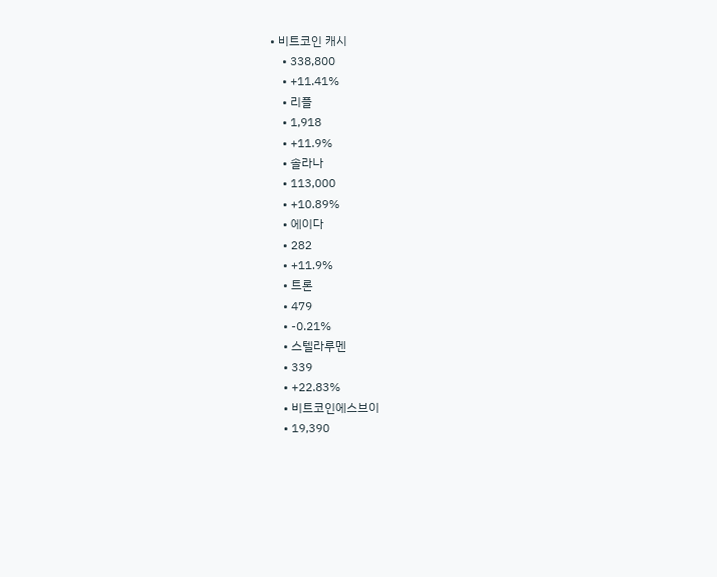• 비트코인 캐시
    • 338,800
    • +11.41%
    • 리플
    • 1,918
    • +11.9%
    • 솔라나
    • 113,000
    • +10.89%
    • 에이다
    • 282
    • +11.9%
    • 트론
    • 479
    • -0.21%
    • 스텔라루멘
    • 339
    • +22.83%
    • 비트코인에스브이
    • 19,390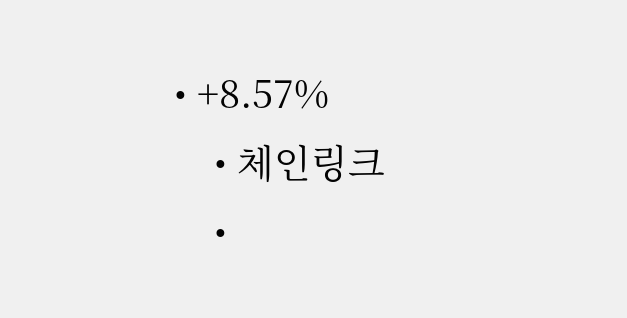• +8.57%
    • 체인링크
    •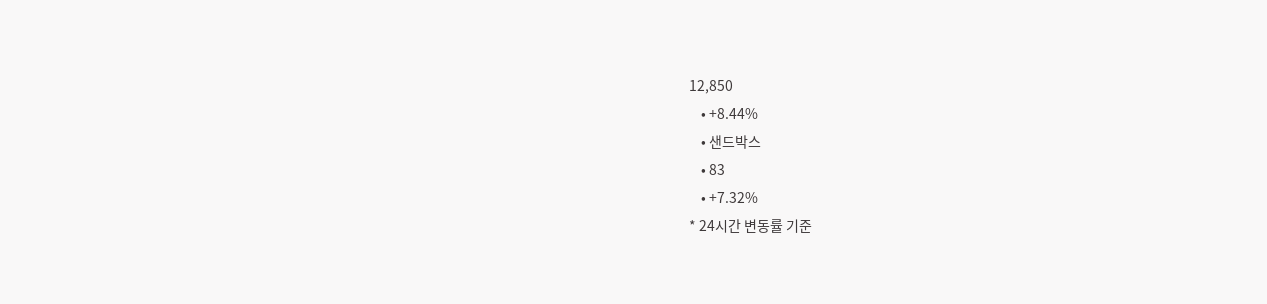12,850
    • +8.44%
    • 샌드박스
    • 83
    • +7.32%
* 24시간 변동률 기준